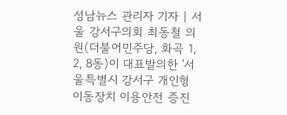성남뉴스 관리자 기자 | 서울 강서구의회 최동철 의원(더불어민주당, 화곡 1, 2, 8동)이 대표발의한 '서울특별시 강서구 개인형 이동장치 이용안전 증진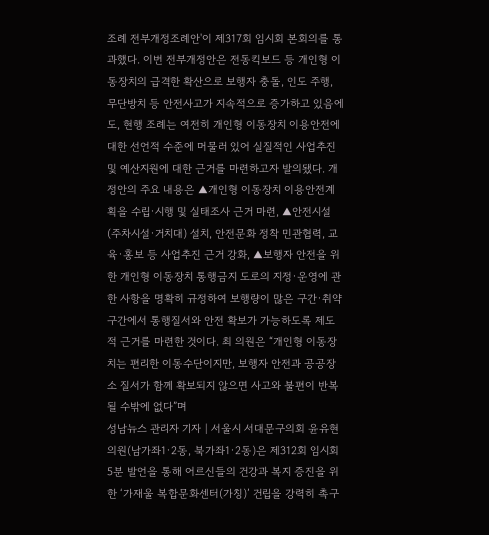조례 전부개정조례안'이 제317회 임시회 본회의를 통과했다. 이번 전부개정안은 전동킥보드 등 개인형 이동장치의 급격한 확산으로 보행자 충돌, 인도 주행, 무단방치 등 안전사고가 지속적으로 증가하고 있음에도, 현행 조례는 여전히 개인형 이동장치 이용안전에 대한 선언적 수준에 머물러 있어 실질적인 사업추진 및 예산지원에 대한 근거를 마련하고자 발의됐다. 개정안의 주요 내용은 ▲개인형 이동장치 이용안전계획을 수립·시행 및 실태조사 근거 마련, ▲안전시설(주차시설·거치대) 설치, 안전문화 정착 민관협력, 교육·홍보 등 사업추진 근거 강화, ▲보행자 안전을 위한 개인형 이동장치 통행금지 도로의 지정·운영에 관한 사항을 명확히 규정하여 보행량이 많은 구간·취약구간에서 통행질서와 안전 확보가 가능하도록 제도적 근거를 마련한 것이다. 최 의원은 “개인형 이동장치는 편리한 이동수단이지만, 보행자 안전과 공공장소 질서가 함께 확보되지 않으면 사고와 불편이 반복될 수밖에 없다”며
성남뉴스 관리자 기자 | 서울시 서대문구의회 윤유현 의원(남가좌1·2동, 북가좌1·2동)은 제312회 임시회 5분 발언을 통해 어르신들의 건강과 복지 증진을 위한 ‘가재울 복합문화센터(가칭)’ 건립을 강력히 촉구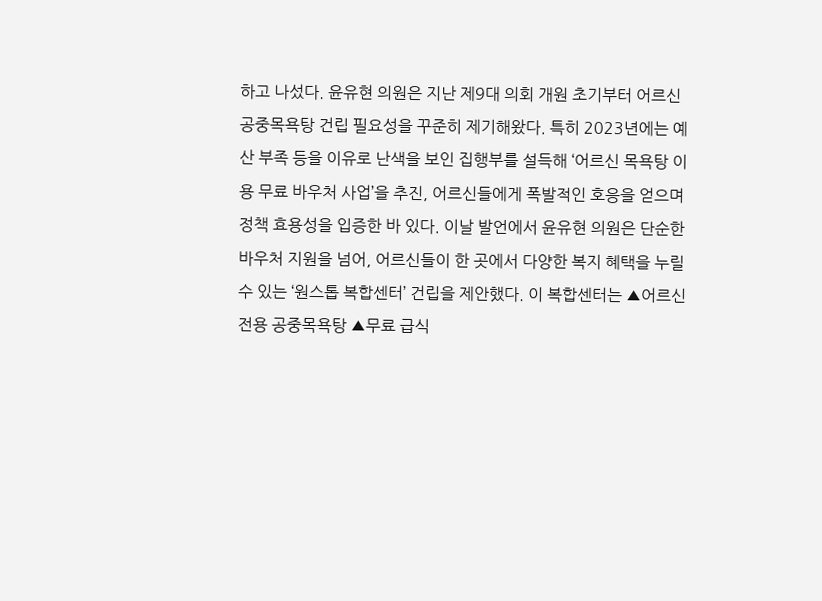하고 나섰다. 윤유현 의원은 지난 제9대 의회 개원 초기부터 어르신 공중목욕탕 건립 필요성을 꾸준히 제기해왔다. 특히 2023년에는 예산 부족 등을 이유로 난색을 보인 집행부를 설득해 ‘어르신 목욕탕 이용 무료 바우처 사업’을 추진, 어르신들에게 폭발적인 호응을 얻으며 정책 효용성을 입증한 바 있다. 이날 발언에서 윤유현 의원은 단순한 바우처 지원을 넘어, 어르신들이 한 곳에서 다양한 복지 혜택을 누릴 수 있는 ‘원스톱 복합센터’ 건립을 제안했다. 이 복합센터는 ▲어르신 전용 공중목욕탕 ▲무료 급식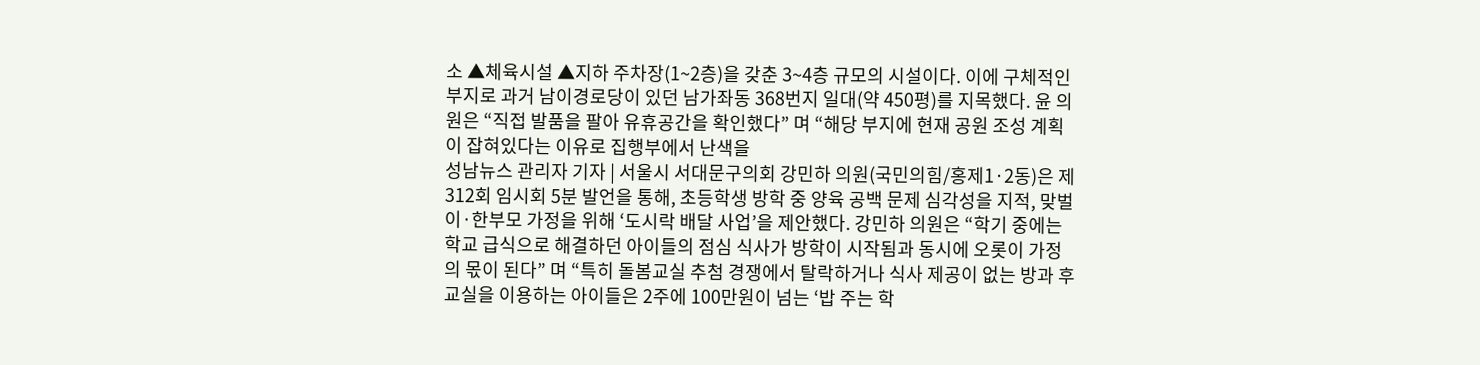소 ▲체육시설 ▲지하 주차장(1~2층)을 갖춘 3~4층 규모의 시설이다. 이에 구체적인 부지로 과거 남이경로당이 있던 남가좌동 368번지 일대(약 450평)를 지목했다. 윤 의원은 “직접 발품을 팔아 유휴공간을 확인했다” 며 “해당 부지에 현재 공원 조성 계획이 잡혀있다는 이유로 집행부에서 난색을
성남뉴스 관리자 기자 | 서울시 서대문구의회 강민하 의원(국민의힘/홍제1·2동)은 제312회 임시회 5분 발언을 통해, 초등학생 방학 중 양육 공백 문제 심각성을 지적, 맞벌이·한부모 가정을 위해 ‘도시락 배달 사업’을 제안했다. 강민하 의원은 “학기 중에는 학교 급식으로 해결하던 아이들의 점심 식사가 방학이 시작됨과 동시에 오롯이 가정의 몫이 된다” 며 “특히 돌봄교실 추첨 경쟁에서 탈락하거나 식사 제공이 없는 방과 후 교실을 이용하는 아이들은 2주에 100만원이 넘는 ‘밥 주는 학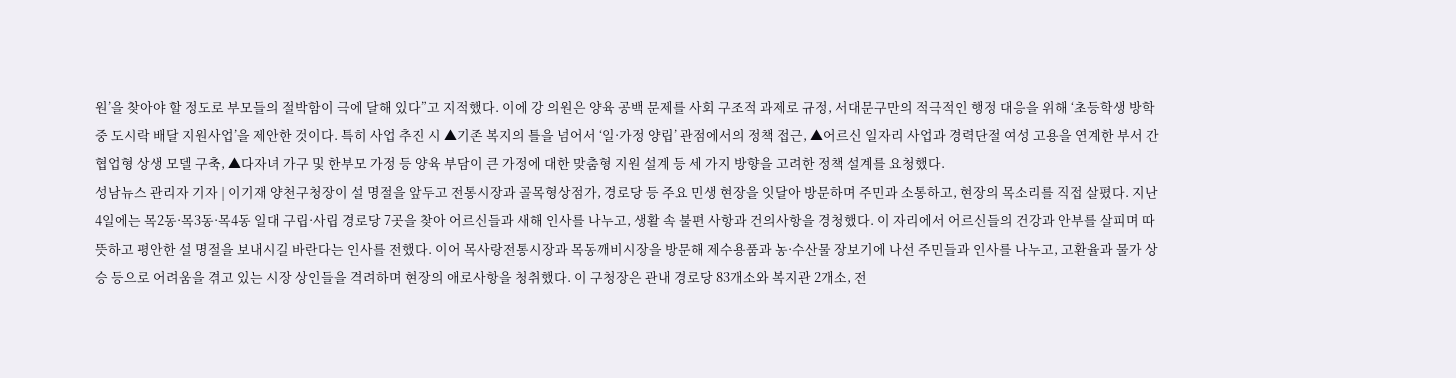원’을 찾아야 할 정도로 부모들의 절박함이 극에 달해 있다”고 지적했다. 이에 강 의원은 양육 공백 문제를 사회 구조적 과제로 규정, 서대문구만의 적극적인 행정 대응을 위해 ‘초등학생 방학 중 도시락 배달 지원사업’을 제안한 것이다. 특히 사업 추진 시 ▲기존 복지의 틀을 넘어서 ‘일·가정 양립’ 관점에서의 정책 접근, ▲어르신 일자리 사업과 경력단절 여성 고용을 연계한 부서 간 협업형 상생 모델 구축, ▲다자녀 가구 및 한부모 가정 등 양육 부담이 큰 가정에 대한 맞춤형 지원 설계 등 세 가지 방향을 고려한 정책 설계를 요청했다.
성남뉴스 관리자 기자 | 이기재 양천구청장이 설 명절을 앞두고 전통시장과 골목형상점가, 경로당 등 주요 민생 현장을 잇달아 방문하며 주민과 소통하고, 현장의 목소리를 직접 살폈다. 지난 4일에는 목2동·목3동·목4동 일대 구립·사립 경로당 7곳을 찾아 어르신들과 새해 인사를 나누고, 생활 속 불편 사항과 건의사항을 경청했다. 이 자리에서 어르신들의 건강과 안부를 살피며 따뜻하고 평안한 설 명절을 보내시길 바란다는 인사를 전했다. 이어 목사랑전통시장과 목동깨비시장을 방문해 제수용품과 농·수산물 장보기에 나선 주민들과 인사를 나누고, 고환율과 물가 상승 등으로 어려움을 겪고 있는 시장 상인들을 격려하며 현장의 애로사항을 청취했다. 이 구청장은 관내 경로당 83개소와 복지관 2개소, 전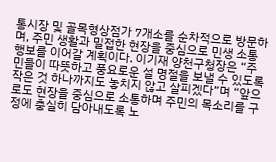통시장 및 골목형상점가 7개소를 순차적으로 방문하며, 주민 생활과 밀접한 현장을 중심으로 민생 소통 행보를 이어갈 계획이다. 이기재 양천구청장은 “주민들이 따뜻하고 풍요로운 설 명절을 보낼 수 있도록 작은 것 하나까지도 놓치지 않고 살피겠다”며 “앞으로도 현장을 중심으로 소통하며 주민의 목소리를 구정에 충실히 담아내도록 노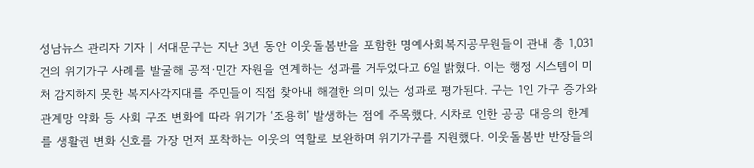성남뉴스 관리자 기자 | 서대문구는 지난 3년 동안 이웃돌봄반을 포함한 명예사회복지공무원들이 관내 총 1,031건의 위기가구 사례를 발굴해 공적·민간 자원을 연계하는 성과를 거두었다고 6일 밝혔다. 이는 행정 시스템이 미처 감지하지 못한 복지사각지대를 주민들이 직접 찾아내 해결한 의미 있는 성과로 평가된다. 구는 1인 가구 증가와 관계망 약화 등 사회 구조 변화에 따라 위기가 ‘조용히’ 발생하는 점에 주목했다. 시차로 인한 공공 대응의 한계를 생활권 변화 신호를 가장 먼저 포착하는 이웃의 역할로 보완하며 위기가구를 지원했다. 이웃돌봄반 반장들의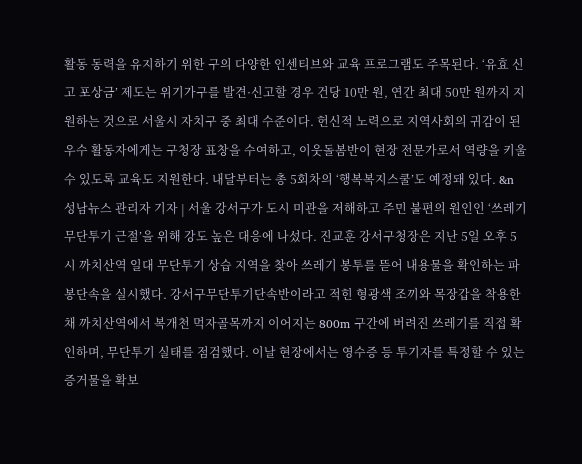활동 동력을 유지하기 위한 구의 다양한 인센티브와 교육 프로그램도 주목된다. ‘유효 신고 포상금’ 제도는 위기가구를 발견·신고할 경우 건당 10만 원, 연간 최대 50만 원까지 지원하는 것으로 서울시 자치구 중 최대 수준이다. 헌신적 노력으로 지역사회의 귀감이 된 우수 활동자에게는 구청장 표창을 수여하고, 이웃돌봄반이 현장 전문가로서 역량을 키울 수 있도록 교육도 지원한다. 내달부터는 총 5회차의 ‘행복복지스쿨’도 예정돼 있다. &n
성남뉴스 관리자 기자 | 서울 강서구가 도시 미관을 저해하고 주민 불편의 원인인 ‘쓰레기 무단투기 근절’을 위해 강도 높은 대응에 나섰다. 진교훈 강서구청장은 지난 5일 오후 5시 까치산역 일대 무단투기 상습 지역을 찾아 쓰레기 봉투를 뜯어 내용물을 확인하는 파봉단속을 실시했다. 강서구무단투기단속반이라고 적힌 형광색 조끼와 목장갑을 착용한 채 까치산역에서 복개천 먹자골목까지 이어지는 800m 구간에 버려진 쓰레기를 직접 확인하며, 무단투기 실태를 점검했다. 이날 현장에서는 영수증 등 투기자를 특정할 수 있는 증거물을 확보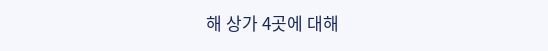해 상가 4곳에 대해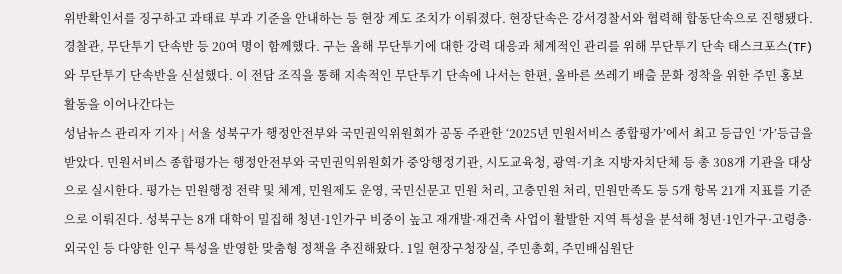위반확인서를 징구하고 과태료 부과 기준을 안내하는 등 현장 계도 조치가 이뤄졌다. 현장단속은 강서경찰서와 협력해 합동단속으로 진행됐다. 경찰관, 무단투기 단속반 등 20여 명이 함께했다. 구는 올해 무단투기에 대한 강력 대응과 체계적인 관리를 위해 무단투기 단속 태스크포스(TF)와 무단투기 단속반을 신설했다. 이 전담 조직을 통해 지속적인 무단투기 단속에 나서는 한편, 올바른 쓰레기 배출 문화 정착을 위한 주민 홍보 활동을 이어나간다는
성남뉴스 관리자 기자 | 서울 성북구가 행정안전부와 국민권익위원회가 공동 주관한 ‘2025년 민원서비스 종합평가’에서 최고 등급인 ‘가’등급을 받았다. 민원서비스 종합평가는 행정안전부와 국민권익위원회가 중앙행정기관, 시도교육청, 광역·기초 지방자치단체 등 총 308개 기관을 대상으로 실시한다. 평가는 민원행정 전략 및 체계, 민원제도 운영, 국민신문고 민원 처리, 고충민원 처리, 민원만족도 등 5개 항목 21개 지표를 기준으로 이뤄진다. 성북구는 8개 대학이 밀집해 청년·1인가구 비중이 높고 재개발·재건축 사업이 활발한 지역 특성을 분석해 청년·1인가구·고령층·외국인 등 다양한 인구 특성을 반영한 맞춤형 정책을 추진해왔다. 1일 현장구청장실, 주민총회, 주민배심원단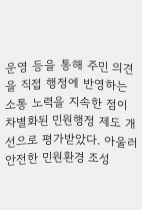운영 등을 통해 주민 의견을 직접 행정에 반영하는 소통 노력을 지속한 점이 차별화된 민원행정 제도 개선으로 평가받았다. 아울러 안전한 민원환경 조성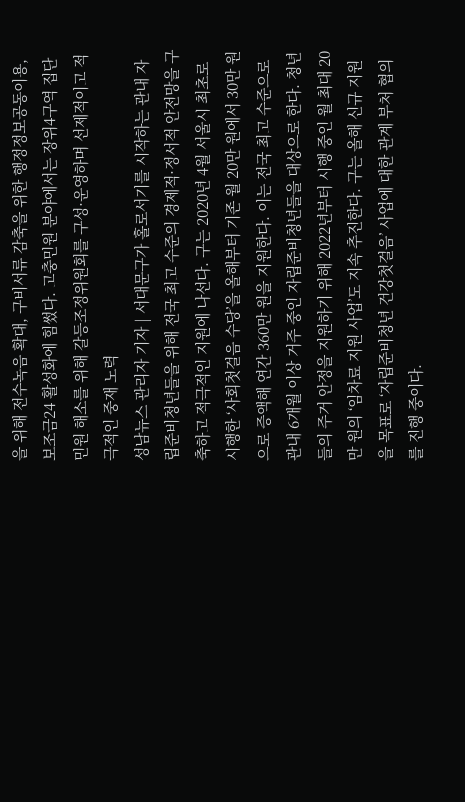을 위해 전수녹음 확대, 구비서류 감축을 위한 행정정보공동이용, 보조금24 활성화에 힘썼다. 고충민원 분야에서는 장위4구역 집단민원 해소를 위해 갈등조정위원회를 구성·운영하며 선제적이고 적극적인 중재 노력
성남뉴스 관리자 기자 | 서대문구가 홀로서기를 시작하는 관내 자립준비청년들을 위해 전국 최고 수준의 경제적·정서적 안전망을 구축하고 적극적인 지원에 나선다. 구는 2020년 4월 서울시 최초로 시행한 ‘사회첫걸음 수당’을 올해부터 기존 월 20만 원에서 30만 원으로 증액해 연간 360만 원을 지원한다. 이는 전국 최고 수준으로 관내 6개월 이상 거주 중인 자립준비청년들을 대상으로 한다. 청년들의 주거 안정을 지원하기 위해 2022년부터 시행 중인 월 최대 20만 원의 ‘임차료 지원 사업’도 지속 추진한다. 구는 올해 신규 지원을 목표로 ‘자립준비청년 건강첫걸음’ 사업에 대한 관계 부처 협의를 진행 중이다.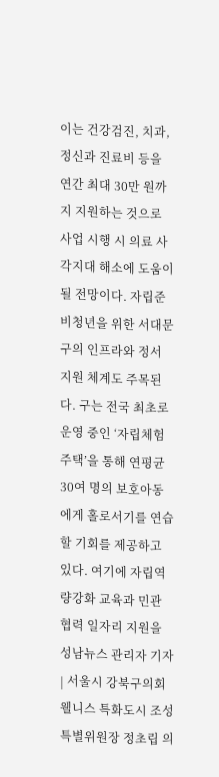이는 건강검진, 치과, 정신과 진료비 등을 연간 최대 30만 원까지 지원하는 것으로 사업 시행 시 의료 사각지대 해소에 도움이 될 전망이다. 자립준비청년을 위한 서대문구의 인프라와 정서 지원 체계도 주목된다. 구는 전국 최초로 운영 중인 ‘자립체험주택’을 통해 연평균 30여 명의 보호아동에게 홀로서기를 연습할 기회를 제공하고 있다. 여기에 자립역량강화 교육과 민관 협력 일자리 지원을
성남뉴스 관리자 기자 | 서울시 강북구의회 웰니스 특화도시 조성 특별위원장 정초립 의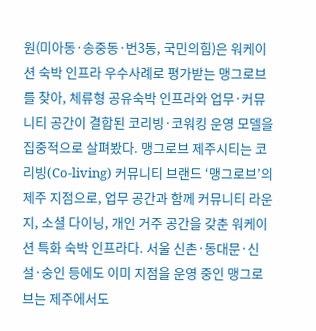원(미아동·송중동·번3동, 국민의힘)은 워케이션 숙박 인프라 우수사례로 평가받는 맹그로브를 찾아, 체류형 공유숙박 인프라와 업무·커뮤니티 공간이 결합된 코리빙·코워킹 운영 모델을 집중적으로 살펴봤다. 맹그로브 제주시티는 코리빙(Co-living) 커뮤니티 브랜드 ‘맹그로브’의 제주 지점으로, 업무 공간과 함께 커뮤니티 라운지, 소셜 다이닝, 개인 거주 공간을 갖춘 워케이션 특화 숙박 인프라다. 서울 신촌·동대문·신설·숭인 등에도 이미 지점을 운영 중인 맹그로브는 제주에서도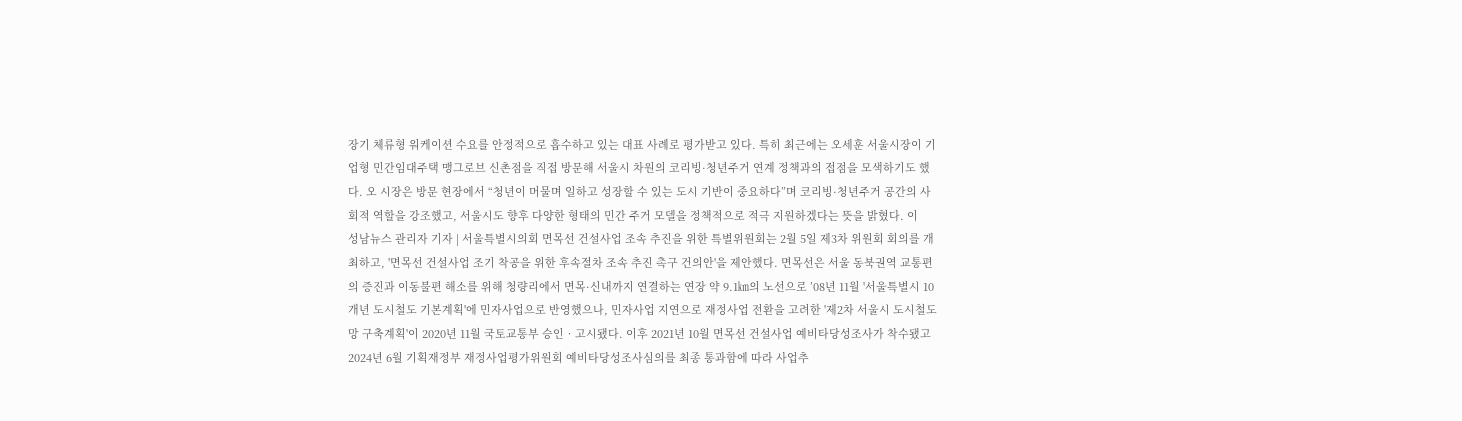장기 체류형 워케이션 수요를 안정적으로 흡수하고 있는 대표 사례로 평가받고 있다. 특히 최근에는 오세훈 서울시장이 기업형 민간임대주택 맹그로브 신촌점을 직접 방문해 서울시 차원의 코리빙·청년주거 연계 정책과의 접점을 모색하기도 했다. 오 시장은 방문 현장에서 “청년이 머물며 일하고 성장할 수 있는 도시 기반이 중요하다”며 코리빙·청년주거 공간의 사회적 역할을 강조했고, 서울시도 향후 다양한 형태의 민간 주거 모델을 정책적으로 적극 지원하겠다는 뜻을 밝혔다. 이
성남뉴스 관리자 기자 | 서울특별시의회 면목선 건설사업 조속 추진을 위한 특별위원회는 2월 5일 제3차 위원회 회의를 개최하고, '면목선 건설사업 조기 착공을 위한 후속절차 조속 추진 촉구 건의안'을 제안했다. 면목선은 서울 동북권역 교통편의 증진과 이동불편 해소를 위해 청량리에서 면목·신내까지 연결하는 연장 약 9.1㎞의 노선으로 ’08년 11월 '서울특별시 10개년 도시철도 기본계획'에 민자사업으로 반영했으나, 민자사업 지연으로 재정사업 전환을 고려한 '제2차 서울시 도시철도망 구축계획'이 2020년 11월 국토교통부 승인‧고시됐다. 이후 2021년 10월 면목선 건설사업 예비타당성조사가 착수됐고 2024년 6월 기획재정부 재정사업평가위원회 예비타당성조사심의를 최종 통과함에 따라 사업추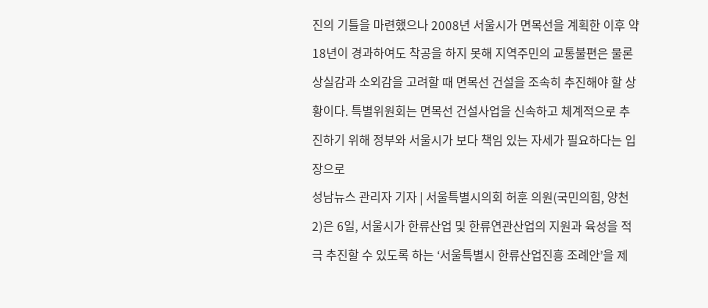진의 기틀을 마련했으나 2008년 서울시가 면목선을 계획한 이후 약 18년이 경과하여도 착공을 하지 못해 지역주민의 교통불편은 물론 상실감과 소외감을 고려할 때 면목선 건설을 조속히 추진해야 할 상황이다. 특별위원회는 면목선 건설사업을 신속하고 체계적으로 추진하기 위해 정부와 서울시가 보다 책임 있는 자세가 필요하다는 입장으로
성남뉴스 관리자 기자 | 서울특별시의회 허훈 의원(국민의힘, 양천2)은 6일, 서울시가 한류산업 및 한류연관산업의 지원과 육성을 적극 추진할 수 있도록 하는 ‘서울특별시 한류산업진흥 조례안’을 제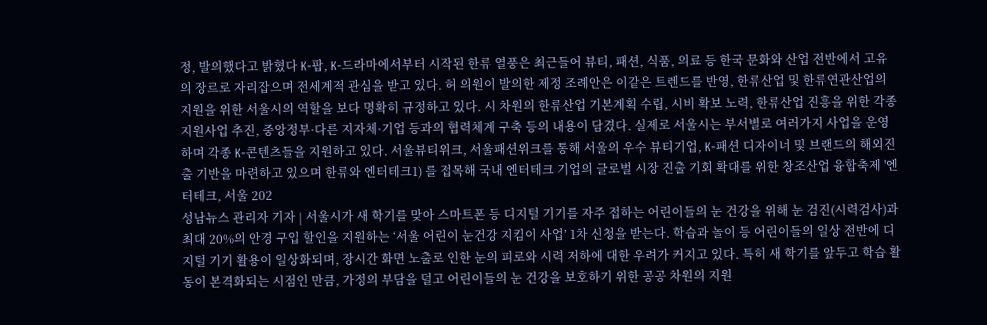정, 발의했다고 밝혔다 K-팝, K-드라마에서부터 시작된 한류 열풍은 최근들어 뷰티, 패션, 식품, 의료 등 한국 문화와 산업 전반에서 고유의 장르로 자리잡으며 전세계적 관심을 받고 있다. 허 의원이 발의한 제정 조례안은 이같은 트렌드를 반영, 한류산업 및 한류연관산업의 지원을 위한 서울시의 역할을 보다 명확히 규정하고 있다. 시 차원의 한류산업 기본계획 수립, 시비 확보 노력, 한류산업 진흥을 위한 각종 지원사업 추진, 중앙정부·다른 지자체·기업 등과의 협력체계 구축 등의 내용이 담겼다. 실제로 서울시는 부서별로 여러가지 사업을 운영하며 각종 K-콘텐츠들을 지원하고 있다. 서울뷰티위크, 서울패션위크를 통해 서울의 우수 뷰티기업, K-패션 디자이너 및 브랜드의 해외진출 기반을 마련하고 있으며 한류와 엔터테크1) 를 접목해 국내 엔터테크 기업의 글로벌 시장 진출 기회 확대를 위한 창조산업 융합축제 '엔터테크, 서울 202
성남뉴스 관리자 기자 | 서울시가 새 학기를 맞아 스마트폰 등 디지털 기기를 자주 접하는 어린이들의 눈 건강을 위해 눈 검진(시력검사)과 최대 20%의 안경 구입 할인을 지원하는 ‘서울 어린이 눈건강 지킴이 사업’ 1차 신청을 받는다. 학습과 놀이 등 어린이들의 일상 전반에 디지털 기기 활용이 일상화되며, 장시간 화면 노출로 인한 눈의 피로와 시력 저하에 대한 우려가 커지고 있다. 특히 새 학기를 앞두고 학습 활동이 본격화되는 시점인 만큼, 가정의 부담을 덜고 어린이들의 눈 건강을 보호하기 위한 공공 차원의 지원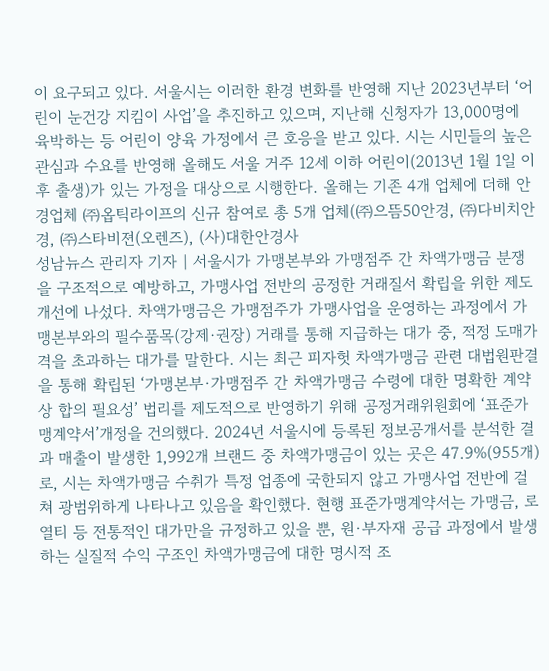이 요구되고 있다. 서울시는 이러한 환경 변화를 반영해 지난 2023년부터 ‘어린이 눈건강 지킴이 사업’을 추진하고 있으며, 지난해 신청자가 13,000명에 육박하는 등 어린이 양육 가정에서 큰 호응을 받고 있다. 시는 시민들의 높은 관심과 수요를 반영해 올해도 서울 거주 12세 이하 어린이(2013년 1월 1일 이후 출생)가 있는 가정을 대상으로 시행한다. 올해는 기존 4개 업체에 더해 안경업체 ㈜옵틱라이프의 신규 참여로 총 5개 업체(㈜으뜸50안경, ㈜다비치안경, ㈜스타비젼(오렌즈), (사)대한안경사
성남뉴스 관리자 기자 | 서울시가 가맹본부와 가맹점주 간 차액가맹금 분쟁을 구조적으로 예방하고, 가맹사업 전반의 공정한 거래질서 확립을 위한 제도개선에 나섰다. 차액가맹금은 가맹점주가 가맹사업을 운영하는 과정에서 가맹본부와의 필수품목(강제·권장) 거래를 통해 지급하는 대가 중, 적정 도매가격을 초과하는 대가를 말한다. 시는 최근 피자헛 차액가맹금 관련 대법원판결을 통해 확립된 ‘가맹본부·가맹점주 간 차액가맹금 수령에 대한 명확한 계약상 합의 필요성’ 법리를 제도적으로 반영하기 위해 공정거래위원회에 ‘표준가맹계약서’개정을 건의했다. 2024년 서울시에 등록된 정보공개서를 분석한 결과 매출이 발생한 1,992개 브랜드 중 차액가맹금이 있는 곳은 47.9%(955개)로, 시는 차액가맹금 수취가 특정 업종에 국한되지 않고 가맹사업 전반에 걸쳐 광범위하게 나타나고 있음을 확인했다. 현행 표준가맹계약서는 가맹금, 로열티 등 전통적인 대가만을 규정하고 있을 뿐, 원·부자재 공급 과정에서 발생하는 실질적 수익 구조인 차액가맹금에 대한 명시적 조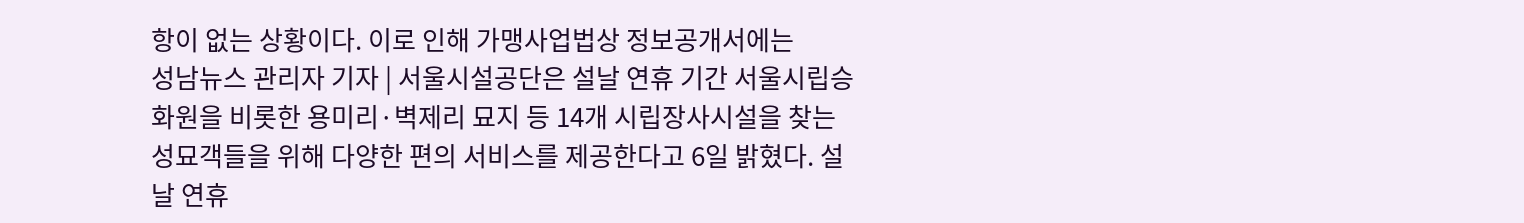항이 없는 상황이다. 이로 인해 가맹사업법상 정보공개서에는
성남뉴스 관리자 기자 | 서울시설공단은 설날 연휴 기간 서울시립승화원을 비롯한 용미리·벽제리 묘지 등 14개 시립장사시설을 찾는 성묘객들을 위해 다양한 편의 서비스를 제공한다고 6일 밝혔다. 설날 연휴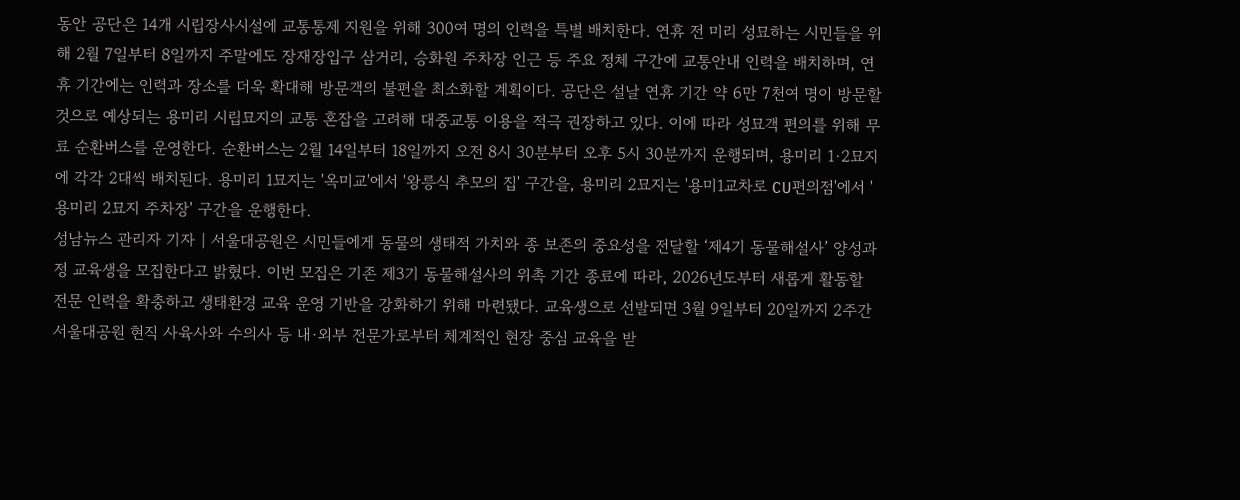동안 공단은 14개 시립장사시설에 교통통제 지원을 위해 300여 명의 인력을 특별 배치한다. 연휴 전 미리 성묘하는 시민들을 위해 2월 7일부터 8일까지 주말에도 장재장입구 삼거리, 승화원 주차장 인근 등 주요 정체 구간에 교통안내 인력을 배치하며, 연휴 기간에는 인력과 장소를 더욱 확대해 방문객의 불편을 최소화할 계획이다. 공단은 설날 연휴 기간 약 6만 7천여 명이 방문할 것으로 예상되는 용미리 시립묘지의 교통 혼잡을 고려해 대중교통 이용을 적극 권장하고 있다. 이에 따라 성묘객 편의를 위해 무료 순환버스를 운영한다. 순환버스는 2월 14일부터 18일까지 오전 8시 30분부터 오후 5시 30분까지 운행되며, 용미리 1·2묘지에 각각 2대씩 배치된다. 용미리 1묘지는 '옥미교'에서 '왕릉식 추모의 집' 구간을, 용미리 2묘지는 '용미1교차로 CU편의점'에서 '용미리 2묘지 주차장' 구간을 운행한다.
성남뉴스 관리자 기자 | 서울대공원은 시민들에게 동물의 생태적 가치와 종 보존의 중요성을 전달할 ‘제4기 동물해설사’ 양성과정 교육생을 모집한다고 밝혔다. 이번 모집은 기존 제3기 동물해설사의 위촉 기간 종료에 따라, 2026년도부터 새롭게 활동할 전문 인력을 확충하고 생태환경 교육 운영 기반을 강화하기 위해 마련됐다. 교육생으로 선발되면 3월 9일부터 20일까지 2주간 서울대공원 현직 사육사와 수의사 등 내·외부 전문가로부터 체계적인 현장 중심 교육을 받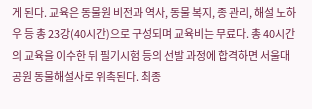게 된다. 교육은 동물원 비전과 역사, 동물 복지, 종 관리, 해설 노하우 등 총 23강(40시간)으로 구성되며 교육비는 무료다. 총 40시간의 교육을 이수한 뒤 필기시험 등의 선발 과정에 합격하면 서울대공원 동물해설사로 위촉된다. 최종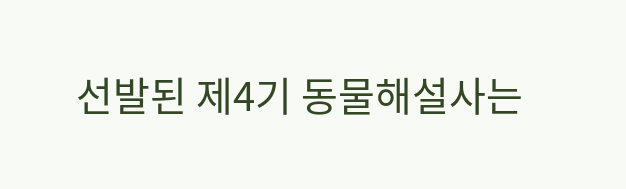선발된 제4기 동물해설사는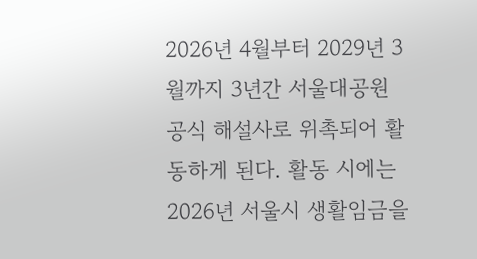2026년 4월부터 2029년 3월까지 3년간 서울대공원 공식 해설사로 위촉되어 활동하게 된다. 활동 시에는 2026년 서울시 생활임금을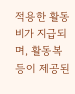적용한 활동비가 지급되며, 활동복 등이 제공된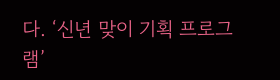다. ‘신년 맞이 기획 프로그램’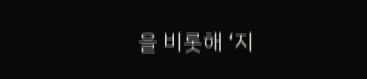을 비롯해 ‘지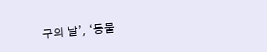구의 날’, ‘동물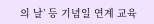의 날’ 등 기념일 연계 교육